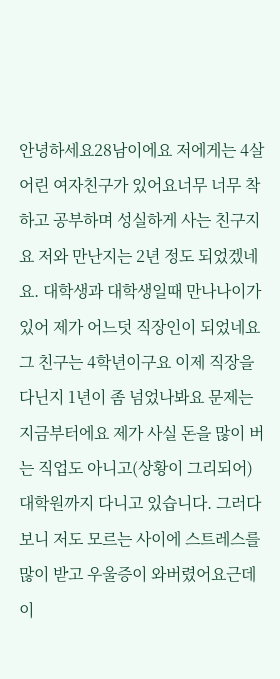안녕하세요28남이에요 저에게는 4살 어린 여자친구가 있어요너무 너무 착하고 공부하며 성실하게 사는 친구지요 저와 만난지는 2년 정도 되었겠네요. 대학생과 대학생일때 만나나이가 있어 제가 어느덧 직장인이 되었네요그 친구는 4학년이구요 이제 직장을 다닌지 1년이 좀 넘었나봐요 문제는 지금부터에요 제가 사실 돈을 많이 버는 직업도 아니고(상황이 그리되어) 대학원까지 다니고 있습니다. 그러다보니 저도 모르는 사이에 스트레스를 많이 받고 우울증이 와버렸어요근데 이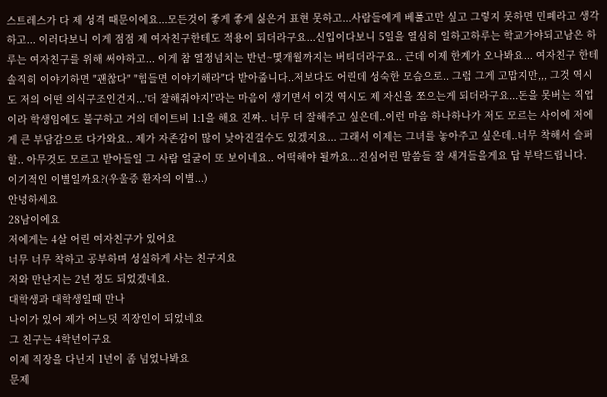스트레스가 다 제 성격 때문이에요...모든것이 좋게 좋게 싫은거 표현 못하고...사람들에게 베풀고만 싶고 그렇지 못하면 민폐라고 생각하고... 이러다보니 이게 점점 제 여자친구한테도 적용이 되더라구요...신입이다보니 5일을 열심히 일하고하루는 학교가야되고남은 하루는 여자친구를 위해 써야하고... 이게 참 열정넘치는 반년~몇개월까지는 버티더라구요.. 근데 이제 한계가 오나봐요... 여자친구 한테 솔직히 이야기하면 "괜찮다" "힘들면 이야기해라"다 받아줍니다..저보다도 어린데 성숙한 모습으로.. 그럼 그게 고맙지만,,, 그것 역시도 저의 어떤 의식구조인건지...'더 잘해줘야지!'라는 마음이 생기면서 이것 역시도 제 자신을 쪼으는게 되더라구요...돈을 못버는 직업이라 학생임에도 불구하고 거의 데이트비 1:1을 해요 진짜.. 너무 더 잘해주고 싶은데..이런 마음 하나하나가 저도 모르는 사이에 저에게 큰 부담감으로 다가와요.. 제가 자존감이 많이 낮아진걸수도 있겠지요... 그래서 이제는 그녀를 놓아주고 싶은데..너무 착해서 슬퍼할.. 아무것도 모르고 받아들일 그 사람 얼굴이 또 보이네요.. 어떡해야 될까요...진심어린 말씀들 잘 새겨들을게요 답 부탁드립니다.
이기적인 이별일까요?(우울증 환자의 이별...)
안녕하세요
28남이에요
저에게는 4살 어린 여자친구가 있어요
너무 너무 착하고 공부하며 성실하게 사는 친구지요
저와 만난지는 2년 정도 되었겠네요.
대학생과 대학생일때 만나
나이가 있어 제가 어느덧 직장인이 되었네요
그 친구는 4학년이구요
이제 직장을 다닌지 1년이 좀 넘었나봐요
문제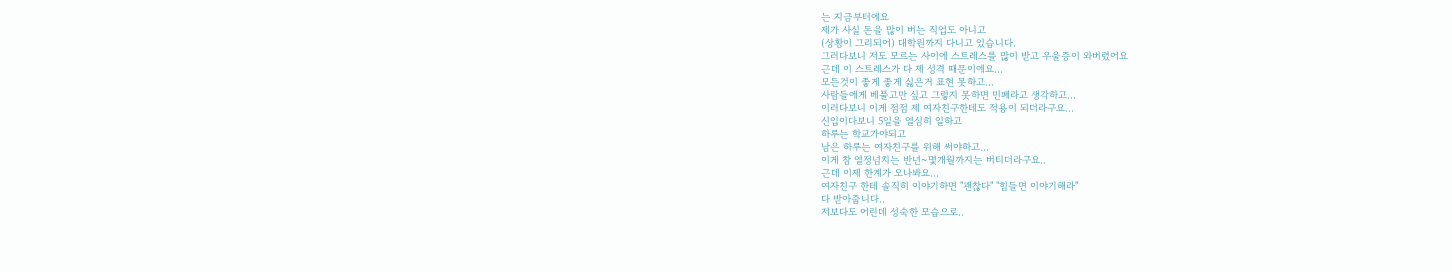는 지금부터에요
제가 사실 돈을 많이 버는 직업도 아니고
(상황이 그리되어) 대학원까지 다니고 있습니다.
그러다보니 저도 모르는 사이에 스트레스를 많이 받고 우울증이 와버렸어요
근데 이 스트레스가 다 제 성격 때문이에요...
모든것이 좋게 좋게 싫은거 표현 못하고...
사람들에게 베풀고만 싶고 그렇지 못하면 민폐라고 생각하고...
이러다보니 이게 점점 제 여자친구한테도 적용이 되더라구요...
신입이다보니 5일을 열심히 일하고
하루는 학교가야되고
남은 하루는 여자친구를 위해 써야하고...
이게 참 열정넘치는 반년~몇개월까지는 버티더라구요..
근데 이제 한계가 오나봐요...
여자친구 한테 솔직히 이야기하면 "괜찮다" "힘들면 이야기해라"
다 받아줍니다..
저보다도 어린데 성숙한 모습으로..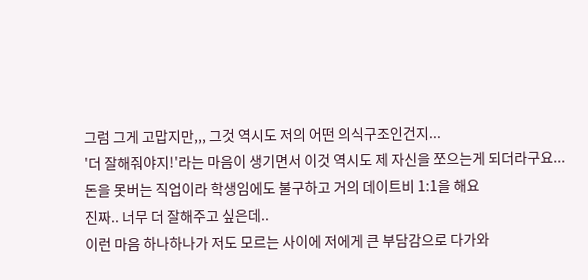그럼 그게 고맙지만,,, 그것 역시도 저의 어떤 의식구조인건지...
'더 잘해줘야지!'라는 마음이 생기면서 이것 역시도 제 자신을 쪼으는게 되더라구요...
돈을 못버는 직업이라 학생임에도 불구하고 거의 데이트비 1:1을 해요
진짜.. 너무 더 잘해주고 싶은데..
이런 마음 하나하나가 저도 모르는 사이에 저에게 큰 부담감으로 다가와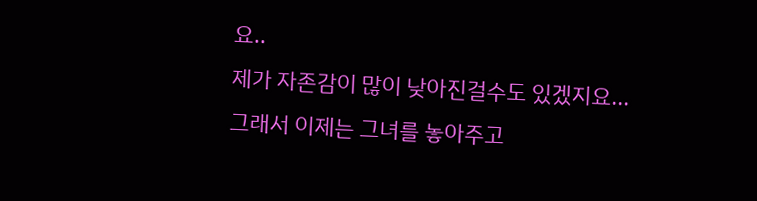요..
제가 자존감이 많이 낮아진걸수도 있겠지요...
그래서 이제는 그녀를 놓아주고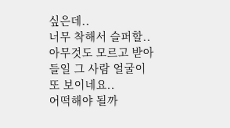싶은데..
너무 착해서 슬퍼할.. 아무것도 모르고 받아들일 그 사람 얼굴이 또 보이네요..
어떡해야 될까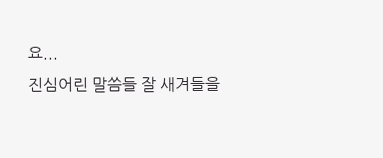요...
진심어린 말씀들 잘 새겨들을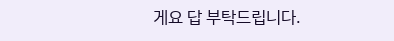게요 답 부탁드립니다.